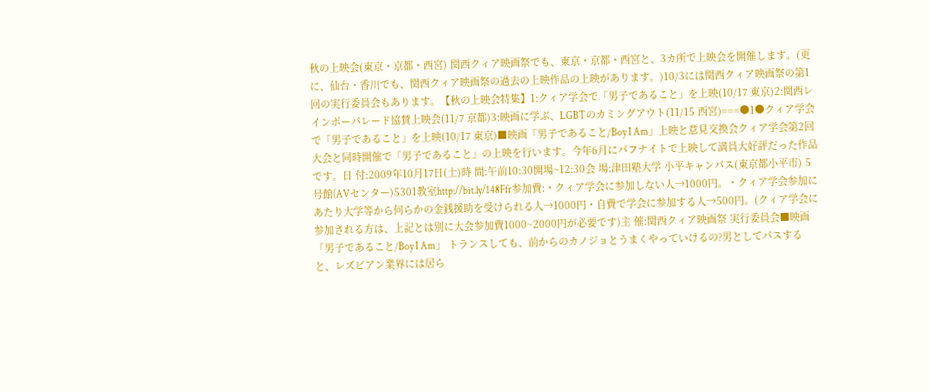秋の上映会(東京・京都・西宮) 関西クィア映画祭でも、東京・京都・西宮と、3カ所で上映会を開催します。(更に、仙台・香川でも、関西クィア映画祭の過去の上映作品の上映があります。)10/3には関西クィア映画祭の第1回の実行委員会もあります。【秋の上映会特集】1:クィア学会で「男子であること」を上映(10/17 東京)2:関西レインボーパレード協賛上映会(11/7 京都)3:映画に学ぶ、LGBTのカミングアウト(11/15 西宮)===●1●クィア学会で「男子であること」を上映(10/17 東京)■映画「男子であること/Boy I Am」上映と意見交換会クィア学会第2回大会と同時開催で「男子であること」の上映を行います。今年6月にパフナイトで上映して満員大好評だった作品です。日 付:2009年10月17日(土)時 間:午前10:30開場~12:30会 場:津田塾大学 小平キャンパス(東京都小平市) 5号館(AVセンター)5301教室http://bit.ly/148Ffr参加費:・クィア学会に参加しない人→1000円。・クィア学会参加にあたり大学等から何らかの金銭援助を受けられる人→1000円・自費で学会に参加する人→500円。(クィア学会に参加される方は、上記とは別に大会参加費1000~2000円が必要です)主 催:関西クィア映画祭 実行委員会■映画「男子であること/Boy I Am」 トランスしても、前からのカノジョとうまくやっていけるの?男としてパスすると、レズビアン業界には居ら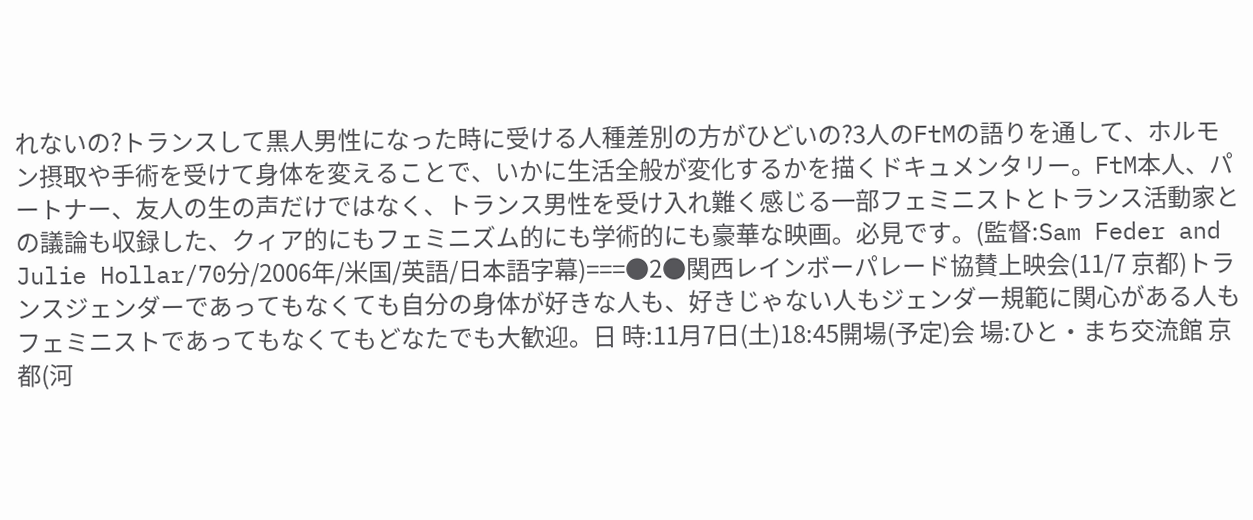れないの?トランスして黒人男性になった時に受ける人種差別の方がひどいの?3人のFtMの語りを通して、ホルモン摂取や手術を受けて身体を変えることで、いかに生活全般が変化するかを描くドキュメンタリー。FtM本人、パートナー、友人の生の声だけではなく、トランス男性を受け入れ難く感じる一部フェミニストとトランス活動家との議論も収録した、クィア的にもフェミニズム的にも学術的にも豪華な映画。必見です。(監督:Sam Feder and Julie Hollar/70分/2006年/米国/英語/日本語字幕)===●2●関西レインボーパレード協賛上映会(11/7 京都)トランスジェンダーであってもなくても自分の身体が好きな人も、好きじゃない人もジェンダー規範に関心がある人もフェミニストであってもなくてもどなたでも大歓迎。日 時:11月7日(土)18:45開場(予定)会 場:ひと・まち交流館 京都(河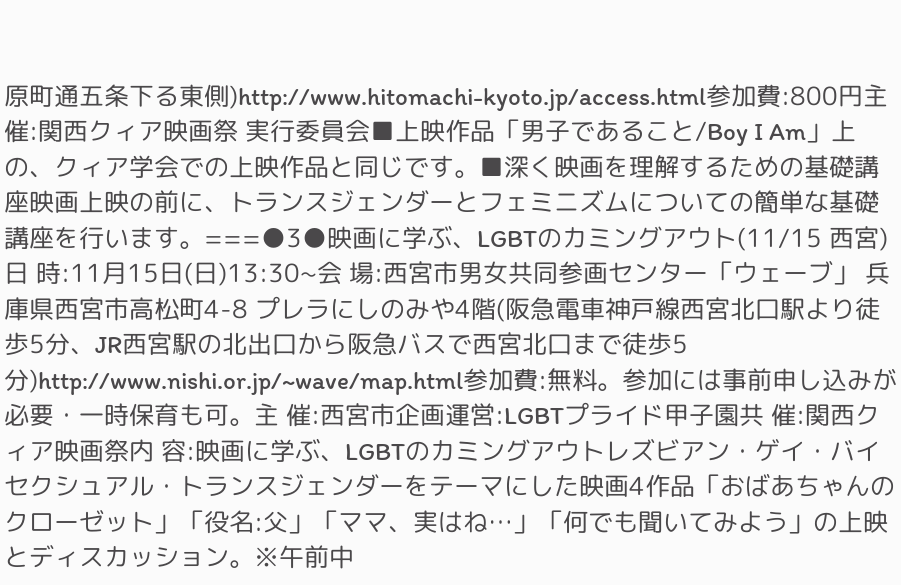原町通五条下る東側)http://www.hitomachi-kyoto.jp/access.html参加費:800円主 催:関西クィア映画祭 実行委員会■上映作品「男子であること/Boy I Am」上の、クィア学会での上映作品と同じです。■深く映画を理解するための基礎講座映画上映の前に、トランスジェンダーとフェミニズムについての簡単な基礎講座を行います。===●3●映画に学ぶ、LGBTのカミングアウト(11/15 西宮)日 時:11月15日(日)13:30~会 場:西宮市男女共同参画センター「ウェーブ」 兵庫県西宮市高松町4-8 プレラにしのみや4階(阪急電車神戸線西宮北口駅より徒歩5分、JR西宮駅の北出口から阪急バスで西宮北口まで徒歩5分)http://www.nishi.or.jp/~wave/map.html参加費:無料。参加には事前申し込みが必要・一時保育も可。主 催:西宮市企画運営:LGBTプライド甲子園共 催:関西クィア映画祭内 容:映画に学ぶ、LGBTのカミングアウトレズビアン・ゲイ・バイセクシュアル・トランスジェンダーをテーマにした映画4作品「おばあちゃんのクローゼット」「役名:父」「ママ、実はね…」「何でも聞いてみよう」の上映とディスカッション。※午前中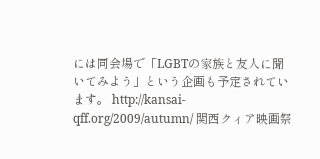には同会場で「LGBTの家族と友人に聞いてみよう」という企画も予定されています。 http://kansai-qff.org/2009/autumn/ 関西クィア映画祭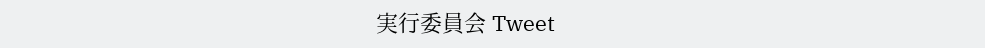実行委員会 Tweet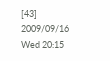[43] 2009/09/16 Wed 20:15